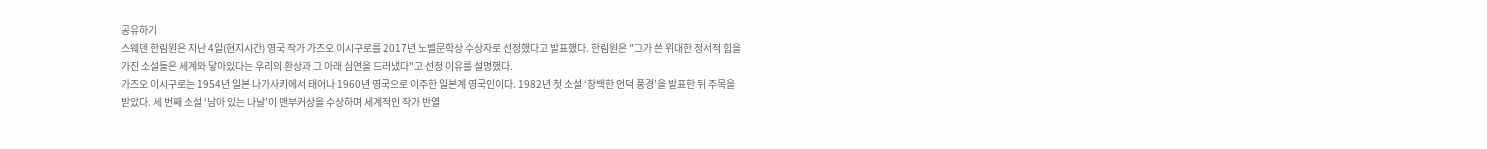공유하기
스웨덴 한림원은 지난 4일(현지시간) 영국 작가 가즈오 이시구로를 2017년 노벨문학상 수상자로 선정했다고 발표했다. 한림원은 "그가 쓴 위대한 정서적 힘을 가진 소설들은 세계와 닿아있다는 우리의 환상과 그 아래 심연을 드러냈다"고 선정 이유를 설명했다.
가즈오 이시구로는 1954년 일본 나가사키에서 태어나 1960년 영국으로 이주한 일본계 영국인이다. 1982년 첫 소설 ‘창백한 언덕 풍경’을 발표한 뒤 주목을 받았다. 세 번째 소설 ‘남아 있는 나날’이 맨부커상을 수상하며 세계적인 작가 반열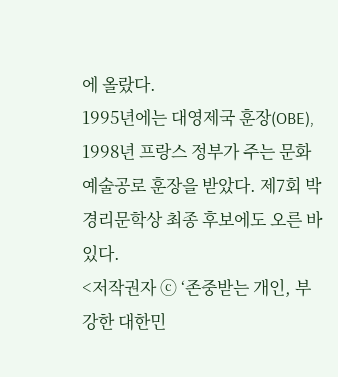에 올랐다.
1995년에는 대영제국 훈장(OBE), 1998년 프랑스 정부가 주는 문화예술공로 훈장을 받았다. 제7회 박경리문학상 최종 후보에도 오른 바 있다.
<저작권자 ⓒ ‘존중받는 개인, 부강한 대한민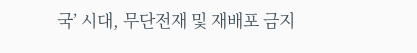국’ 시대, 무단전재 및 재배포 금지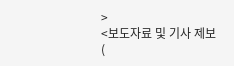>
<보도자료 및 기사 제보 (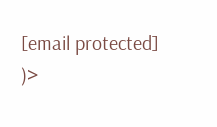[email protected] )>